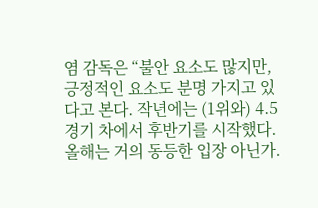염 감독은 “불안 요소도 많지만, 긍정적인 요소도 분명 가지고 있다고 본다. 작년에는 (1위와) 4.5경기 차에서 후반기를 시작했다. 올해는 거의 동등한 입장 아닌가.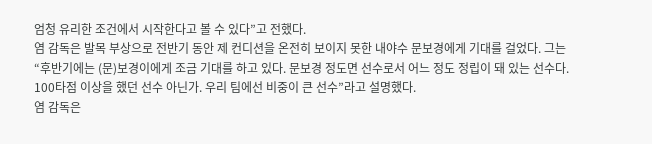엄청 유리한 조건에서 시작한다고 볼 수 있다”고 전했다.
염 감독은 발목 부상으로 전반기 동안 제 컨디션을 온전히 보이지 못한 내야수 문보경에게 기대를 걸었다. 그는 “후반기에는 (문)보경이에게 조금 기대를 하고 있다. 문보경 정도면 선수로서 어느 정도 정립이 돼 있는 선수다. 100타점 이상을 했던 선수 아닌가. 우리 팀에선 비중이 큰 선수”라고 설명했다.
염 감독은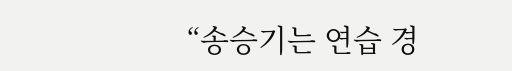“송승기는 연습 경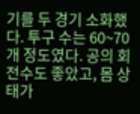기를 두 경기 소화했다. 투구 수는 60~70개 정도였다. 공의 회전수도 좋았고, 몸 상태가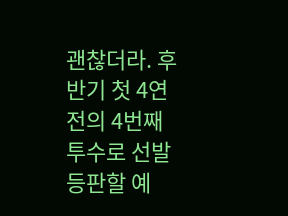괜찮더라. 후반기 첫 4연전의 4번째 투수로 선발등판할 예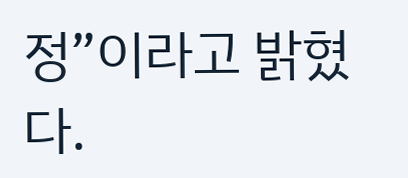정”이라고 밝혔다.